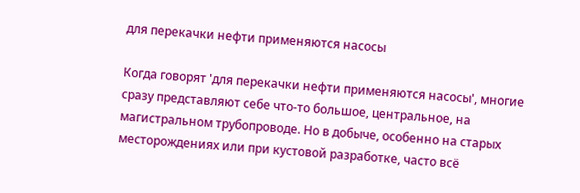для перекачки нефти применяются насосы

Когда говорят 'для перекачки нефти применяются насосы', многие сразу представляют себе что-то большое, центральное, на магистральном трубопроводе. Но в добыче, особенно на старых месторождениях или при кустовой разработке, часто всё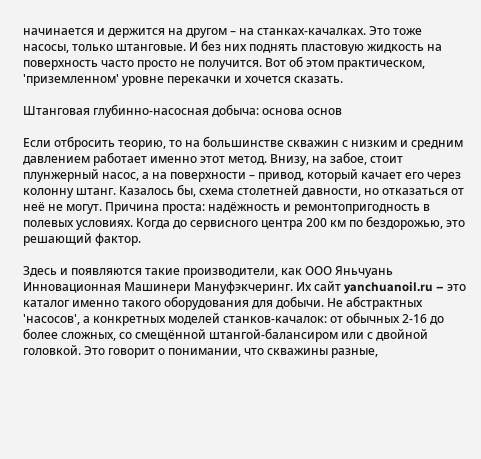начинается и держится на другом – на станках-качалках. Это тоже насосы, только штанговые. И без них поднять пластовую жидкость на поверхность часто просто не получится. Вот об этом практическом, 'приземленном' уровне перекачки и хочется сказать.

Штанговая глубинно-насосная добыча: основа основ

Если отбросить теорию, то на большинстве скважин с низким и средним давлением работает именно этот метод. Внизу, на забое, стоит плунжерный насос, а на поверхности – привод, который качает его через колонну штанг. Казалось бы, схема столетней давности, но отказаться от неё не могут. Причина проста: надёжность и ремонтопригодность в полевых условиях. Когда до сервисного центра 200 км по бездорожью, это решающий фактор.

Здесь и появляются такие производители, как ООО Яньчуань Инновационная Машинери Мануфэкчеринг. Их сайт yanchuanoil.ru – это каталог именно такого оборудования для добычи. Не абстрактных 'насосов', а конкретных моделей станков-качалок: от обычных 2-16 до более сложных, со смещённой штангой-балансиром или с двойной головкой. Это говорит о понимании, что скважины разные,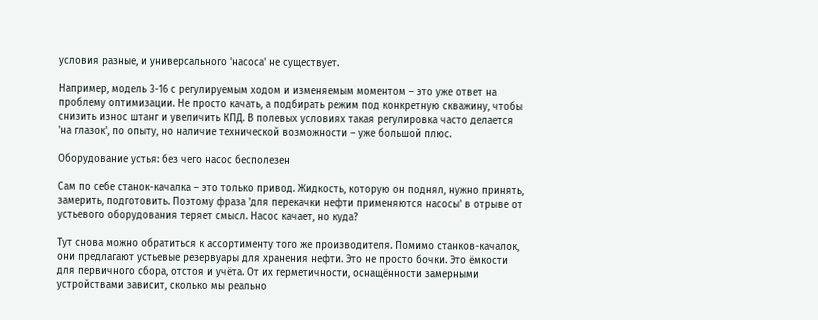условия разные, и универсального 'насоса' не существует.

Например, модель 3-16 с регулируемым ходом и изменяемым моментом – это уже ответ на проблему оптимизации. Не просто качать, а подбирать режим под конкретную скважину, чтобы снизить износ штанг и увеличить КПД. В полевых условиях такая регулировка часто делается 'на глазок', по опыту, но наличие технической возможности – уже большой плюс.

Оборудование устья: без чего насос бесполезен

Сам по себе станок-качалка – это только привод. Жидкость, которую он поднял, нужно принять, замерить, подготовить. Поэтому фраза 'для перекачки нефти применяются насосы' в отрыве от устьевого оборудования теряет смысл. Насос качает, но куда?

Тут снова можно обратиться к ассортименту того же производителя. Помимо станков-качалок, они предлагают устьевые резервуары для хранения нефти. Это не просто бочки. Это ёмкости для первичного сбора, отстоя и учёта. От их герметичности, оснащённости замерными устройствами зависит, сколько мы реально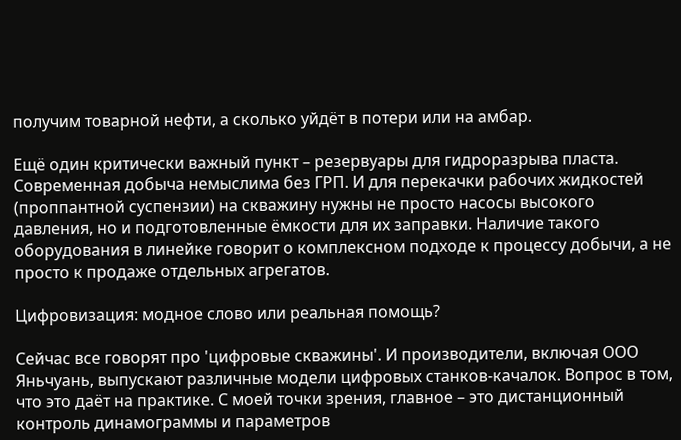получим товарной нефти, а сколько уйдёт в потери или на амбар.

Ещё один критически важный пункт – резервуары для гидроразрыва пласта. Современная добыча немыслима без ГРП. И для перекачки рабочих жидкостей (проппантной суспензии) на скважину нужны не просто насосы высокого давления, но и подготовленные ёмкости для их заправки. Наличие такого оборудования в линейке говорит о комплексном подходе к процессу добычи, а не просто к продаже отдельных агрегатов.

Цифровизация: модное слово или реальная помощь?

Сейчас все говорят про 'цифровые скважины'. И производители, включая ООО Яньчуань, выпускают различные модели цифровых станков-качалок. Вопрос в том, что это даёт на практике. С моей точки зрения, главное – это дистанционный контроль динамограммы и параметров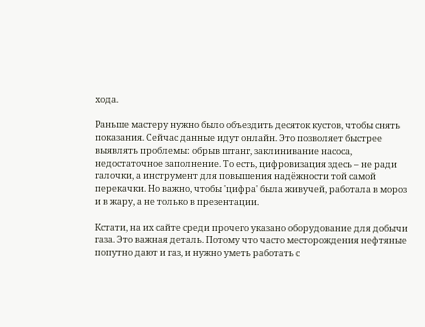хода.

Раньше мастеру нужно было объездить десяток кустов, чтобы снять показания. Сейчас данные идут онлайн. Это позволяет быстрее выявлять проблемы: обрыв штанг, заклинивание насоса, недостаточное заполнение. То есть, цифровизация здесь – не ради галочки, а инструмент для повышения надёжности той самой перекачки. Но важно, чтобы 'цифра' была живучей, работала в мороз и в жару, а не только в презентации.

Кстати, на их сайте среди прочего указано оборудование для добычи газа. Это важная деталь. Потому что часто месторождения нефтяные попутно дают и газ, и нужно уметь работать с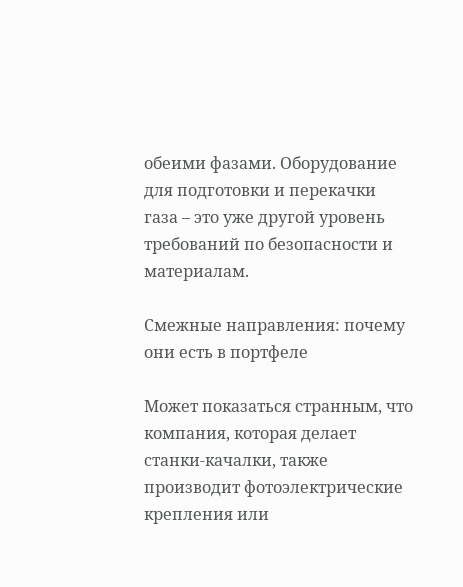обеими фазами. Оборудование для подготовки и перекачки газа – это уже другой уровень требований по безопасности и материалам.

Смежные направления: почему они есть в портфеле

Может показаться странным, что компания, которая делает станки-качалки, также производит фотоэлектрические крепления или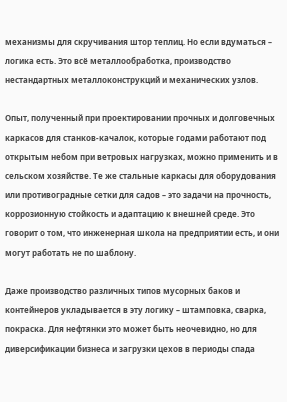механизмы для скручивания штор теплиц. Но если вдуматься – логика есть. Это всё металлообработка, производство нестандартных металлоконструкций и механических узлов.

Опыт, полученный при проектировании прочных и долговечных каркасов для станков-качалок, которые годами работают под открытым небом при ветровых нагрузках, можно применить и в сельском хозяйстве. Те же стальные каркасы для оборудования или противоградные сетки для садов – это задачи на прочность, коррозионную стойкость и адаптацию к внешней среде. Это говорит о том, что инженерная школа на предприятии есть, и они могут работать не по шаблону.

Даже производство различных типов мусорных баков и контейнеров укладывается в эту логику – штамповка, сварка, покраска. Для нефтянки это может быть неочевидно, но для диверсификации бизнеса и загрузки цехов в периоды спада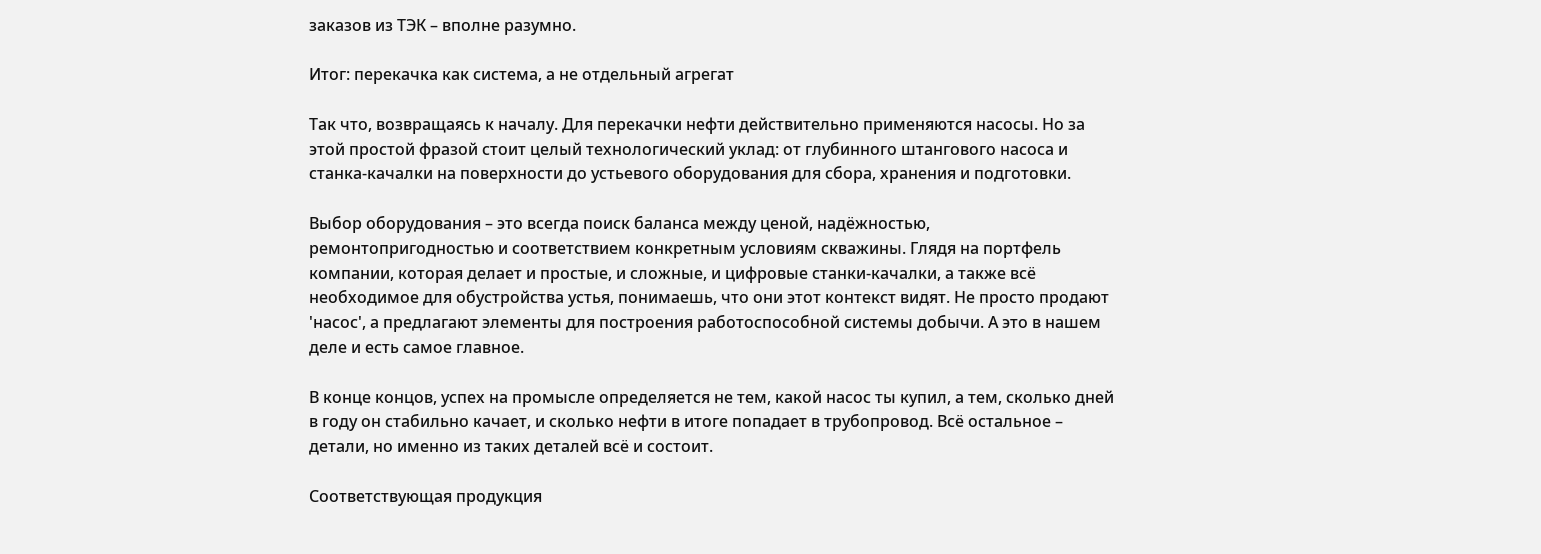заказов из ТЭК – вполне разумно.

Итог: перекачка как система, а не отдельный агрегат

Так что, возвращаясь к началу. Для перекачки нефти действительно применяются насосы. Но за этой простой фразой стоит целый технологический уклад: от глубинного штангового насоса и станка-качалки на поверхности до устьевого оборудования для сбора, хранения и подготовки.

Выбор оборудования – это всегда поиск баланса между ценой, надёжностью, ремонтопригодностью и соответствием конкретным условиям скважины. Глядя на портфель компании, которая делает и простые, и сложные, и цифровые станки-качалки, а также всё необходимое для обустройства устья, понимаешь, что они этот контекст видят. Не просто продают 'насос', а предлагают элементы для построения работоспособной системы добычи. А это в нашем деле и есть самое главное.

В конце концов, успех на промысле определяется не тем, какой насос ты купил, а тем, сколько дней в году он стабильно качает, и сколько нефти в итоге попадает в трубопровод. Всё остальное – детали, но именно из таких деталей всё и состоит.

Соответствующая продукция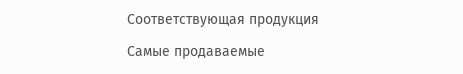Соответствующая продукция

Самые продаваемые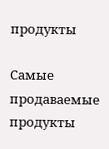продукты

Самые продаваемые продукты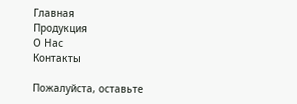Главная
Продукция
О Нас
Контакты

Пожалуйста, оставьте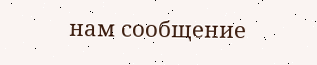нам сообщение